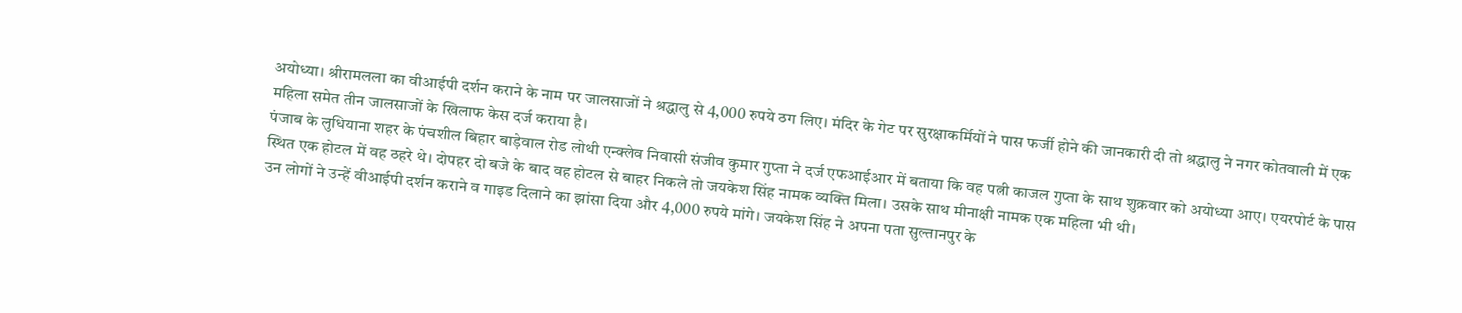अयोध्या। श्रीरामलला का वीआईपी दर्शन कराने के नाम पर जालसाजों ने श्रद्धालु से 4,000 रुपये ठग लिए। मंदिर के गेट पर सुरक्षाकर्मियों ने पास फर्जी होने की जानकारी दी तो श्रद्धालु ने नगर कोतवाली में एक महिला समेत तीन जालसाजों के खिलाफ केस दर्ज कराया है।
पंजाब के लुधियाना शहर के पंचशील बिहार बाड़ेवाल रोड लोथी एन्क्लेव निवासी संजीव कुमार गुप्ता ने दर्ज एफआईआर में बताया कि वह पत्नी काजल गुप्ता के साथ शुक्रवार को अयोध्या आए। एयरपोर्ट के पास स्थित एक होटल में वह ठहरे थे। दोपहर दो बजे के बाद वह होटल से बाहर निकले तो जयकेश सिंह नामक व्यक्ति मिला। उसके साथ मीनाक्षी नामक एक महिला भी थी।
उन लोगों ने उन्हें वीआईपी दर्शन कराने व गाइड दिलाने का झांसा दिया और 4,000 रुपये मांगे। जयकेश सिंह ने अपना पता सुल्तानपुर के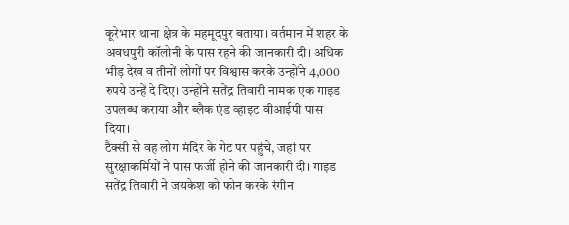कूरेभार थाना क्षेत्र के महमूदपुर बताया। वर्तमान में शहर के अवधपुरी कॉलोनी के पास रहने की जानकारी दी। अधिक भीड़ देख व तीनों लोगों पर विश्वास करके उन्होंने 4,000 रुपये उन्हें दे दिए। उन्होंने सतेंद्र तिवारी नामक एक गाइड उपलब्ध कराया और ब्लैक एंड व्हाइट वीआईपी पास दिया।
टैक्सी से वह लोग मंदिर के गेट पर पहुंचे, जहां पर सुरक्षाकर्मियों ने पास फर्जी होने की जानकारी दी। गाइड सतेंद्र तिवारी ने जयकेश को फोन करके रंगीन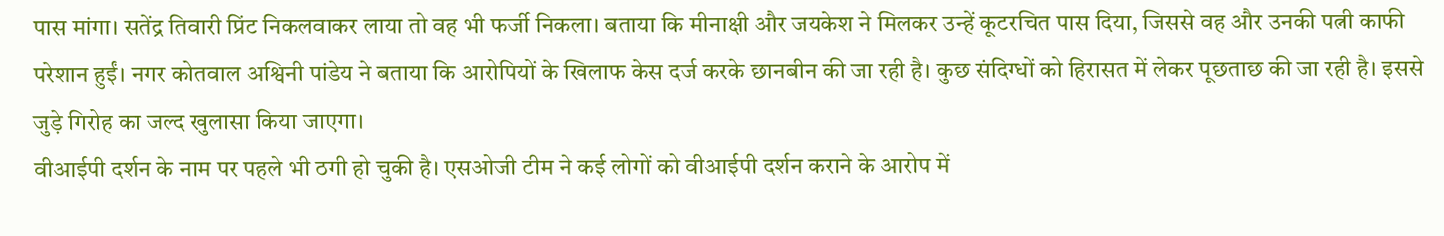पास मांगा। सतेंद्र तिवारी प्रिंट निकलवाकर लाया तो वह भी फर्जी निकला। बताया कि मीनाक्षी और जयकेश ने मिलकर उन्हें कूटरचित पास दिया, जिससे वह और उनकी पत्नी काफी परेशान हुईं। नगर कोतवाल अश्विनी पांडेय ने बताया कि आरोपियों के खिलाफ केस दर्ज करके छानबीन की जा रही है। कुछ संदिग्धों को हिरासत में लेकर पूछताछ की जा रही है। इससे जुड़े गिरोह का जल्द खुलासा किया जाएगा।
वीआईपी दर्शन के नाम पर पहले भी ठगी हो चुकी है। एसओजी टीम ने कई लोगों को वीआईपी दर्शन कराने के आरोप में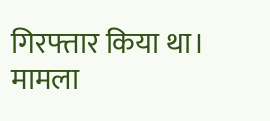गिरफ्तार किया था। मामला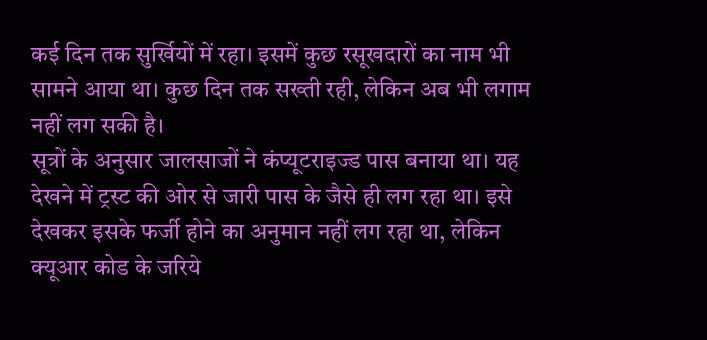कई दिन तक सुर्खियों में रहा। इसमें कुछ रसूखदारों का नाम भी सामने आया था। कुछ दिन तक सख्ती रही, लेकिन अब भी लगाम नहीं लग सकी है।
सूत्रों के अनुसार जालसाजों ने कंप्यूटराइज्ड पास बनाया था। यह देखने में ट्रस्ट की ओर से जारी पास के जैसे ही लग रहा था। इसे देखकर इसके फर्जी होने का अनुमान नहीं लग रहा था, लेकिन क्यूआर कोड के जरिये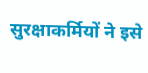सुरक्षाकर्मियों ने इसे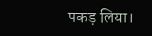पकड़ लिया।